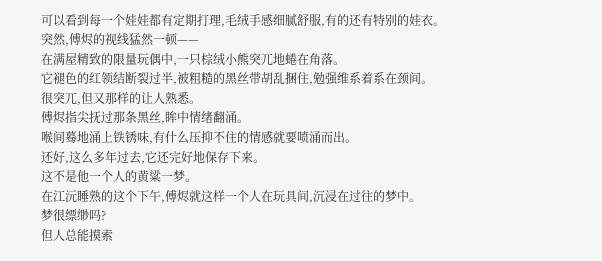可以看到每一个娃娃都有定期打理,毛绒手感细腻舒服,有的还有特别的娃衣。
突然,傅烬的视线猛然一顿——
在满屋精致的限量玩偶中,一只棕绒小熊突兀地蜷在角落。
它褪色的红领结断裂过半,被粗糙的黑丝带胡乱捆住,勉强维系着系在颈间。
很突兀,但又那样的让人熟悉。
傅烬指尖抚过那条黑丝,眸中情绪翻涌。
喉间蓦地涌上铁锈味,有什么压抑不住的情感就要喷涌而出。
还好,这么多年过去,它还完好地保存下来。
这不是他一个人的黄粱一梦。
在江沅睡熟的这个下午,傅烬就这样一个人在玩具间,沉浸在过往的梦中。
梦很缥缈吗?
但人总能摸索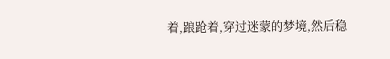着,踉跄着,穿过迷蒙的梦境,然后稳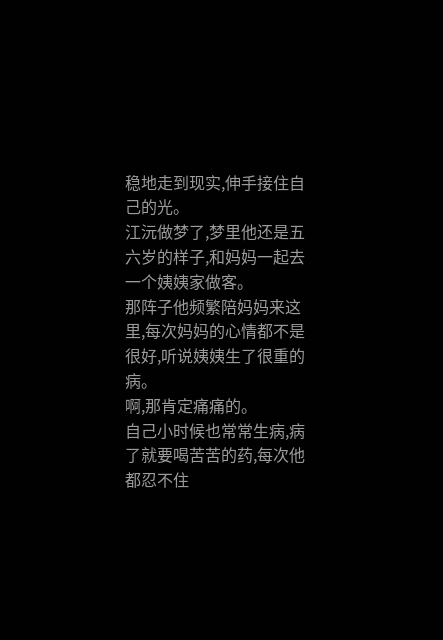稳地走到现实,伸手接住自己的光。
江沅做梦了,梦里他还是五六岁的样子,和妈妈一起去一个姨姨家做客。
那阵子他频繁陪妈妈来这里,每次妈妈的心情都不是很好,听说姨姨生了很重的病。
啊,那肯定痛痛的。
自己小时候也常常生病,病了就要喝苦苦的药,每次他都忍不住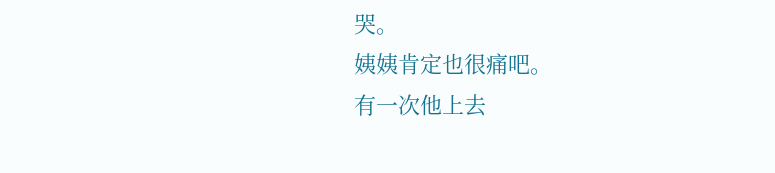哭。
姨姨肯定也很痛吧。
有一次他上去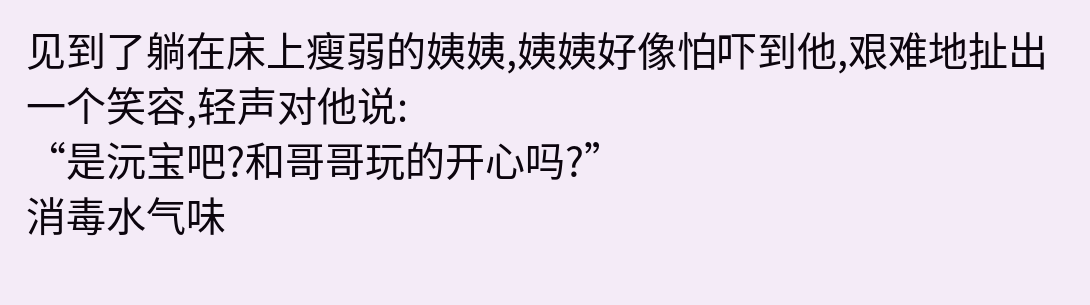见到了躺在床上瘦弱的姨姨,姨姨好像怕吓到他,艰难地扯出一个笑容,轻声对他说:
“是沅宝吧?和哥哥玩的开心吗?”
消毒水气味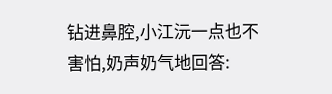钻进鼻腔,小江沅一点也不害怕,奶声奶气地回答: